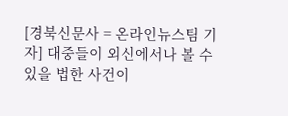[경북신문사 = 온라인뉴스팀 기자] 대중들이 외신에서나 볼 수 있을 법한 사건이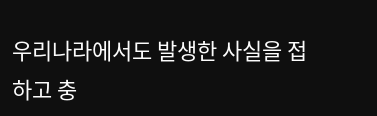우리나라에서도 발생한 사실을 접하고 충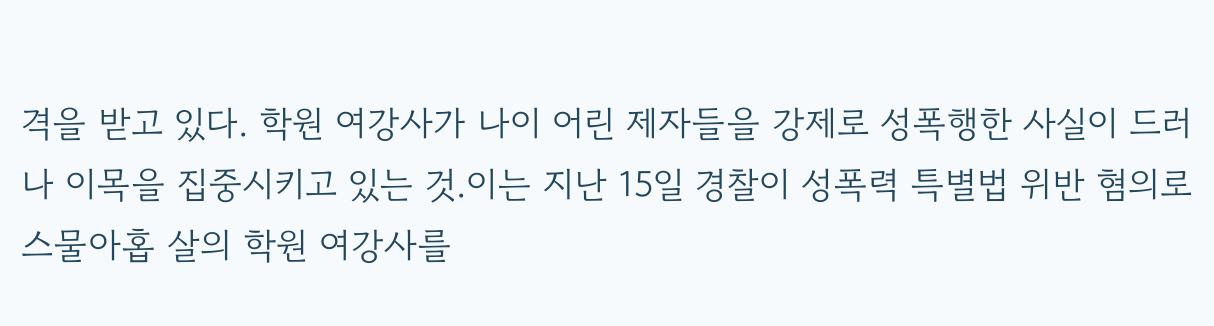격을 받고 있다. 학원 여강사가 나이 어린 제자들을 강제로 성폭행한 사실이 드러나 이목을 집중시키고 있는 것.이는 지난 15일 경찰이 성폭력 특별법 위반 혐의로 스물아홉 살의 학원 여강사를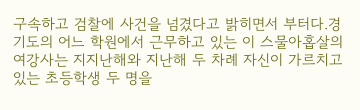구속하고 검찰에 사건을 넘겼다고 밝히면서 부터다.경기도의 어느 학원에서 근무하고 있는 이 스물아홉살의 여강사는 지지난해와 지난해 두 차례 자신이 가르치고 있는 초등학생 두 명을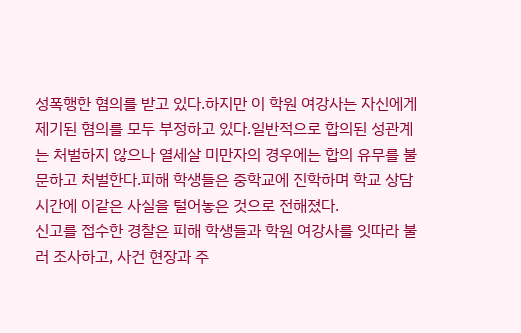성폭행한 혐의를 받고 있다.하지만 이 학원 여강사는 자신에게 제기된 혐의를 모두 부정하고 있다.일반적으로 합의된 성관계는 처벌하지 않으나 열세살 미만자의 경우에는 합의 유무를 불문하고 처벌한다.피해 학생들은 중학교에 진학하며 학교 상담 시간에 이같은 사실을 털어놓은 것으로 전해졌다.
신고를 접수한 경찰은 피해 학생들과 학원 여강사를 잇따라 불러 조사하고, 사건 현장과 주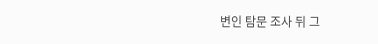변인 탐문 조사 뒤 그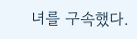녀를 구속했다.